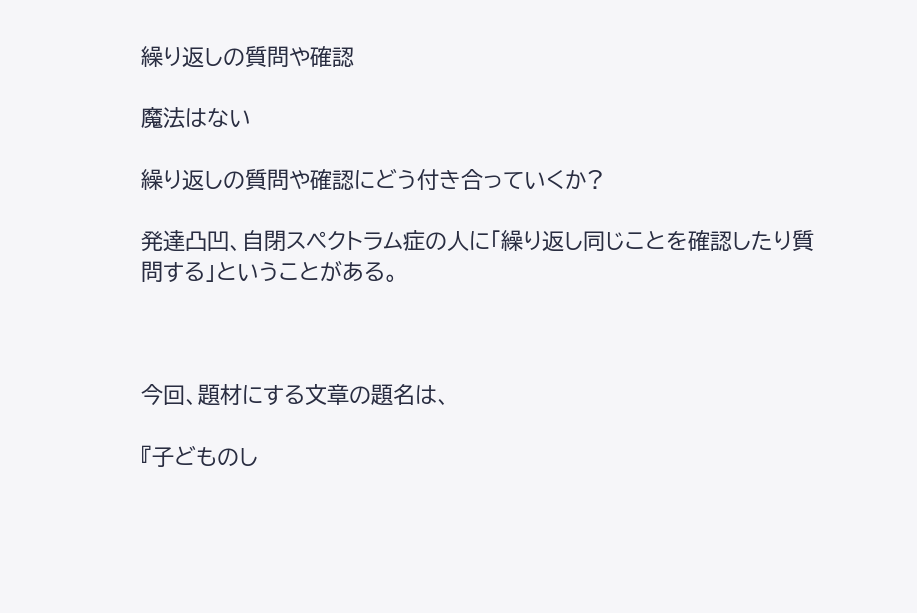繰り返しの質問や確認

魔法はない

繰り返しの質問や確認にどう付き合っていくか?

発達凸凹、自閉スペクトラム症の人に「繰り返し同じことを確認したり質問する」ということがある。



今回、題材にする文章の題名は、

『子どものし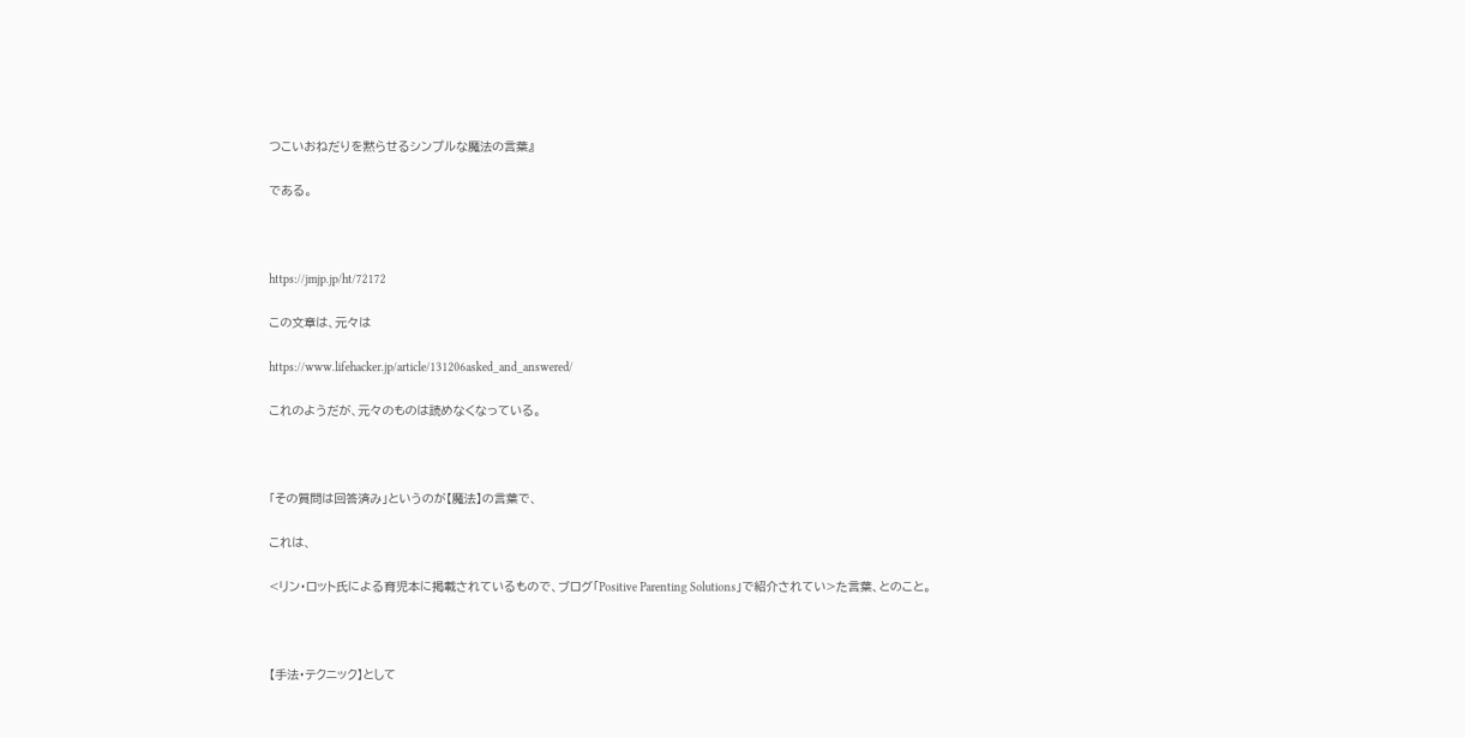つこいおねだりを黙らせるシンプルな魔法の言葉』

である。



https://jmjp.jp/ht/72172

この文章は、元々は

https://www.lifehacker.jp/article/131206asked_and_answered/

これのようだが、元々のものは読めなくなっている。



「その質問は回答済み」というのが【魔法】の言葉で、

これは、

<リン・ロット氏による育児本に掲載されているもので、ブログ「Positive Parenting Solutions」で紹介されてい>た言葉、とのこと。



【手法・テクニック】として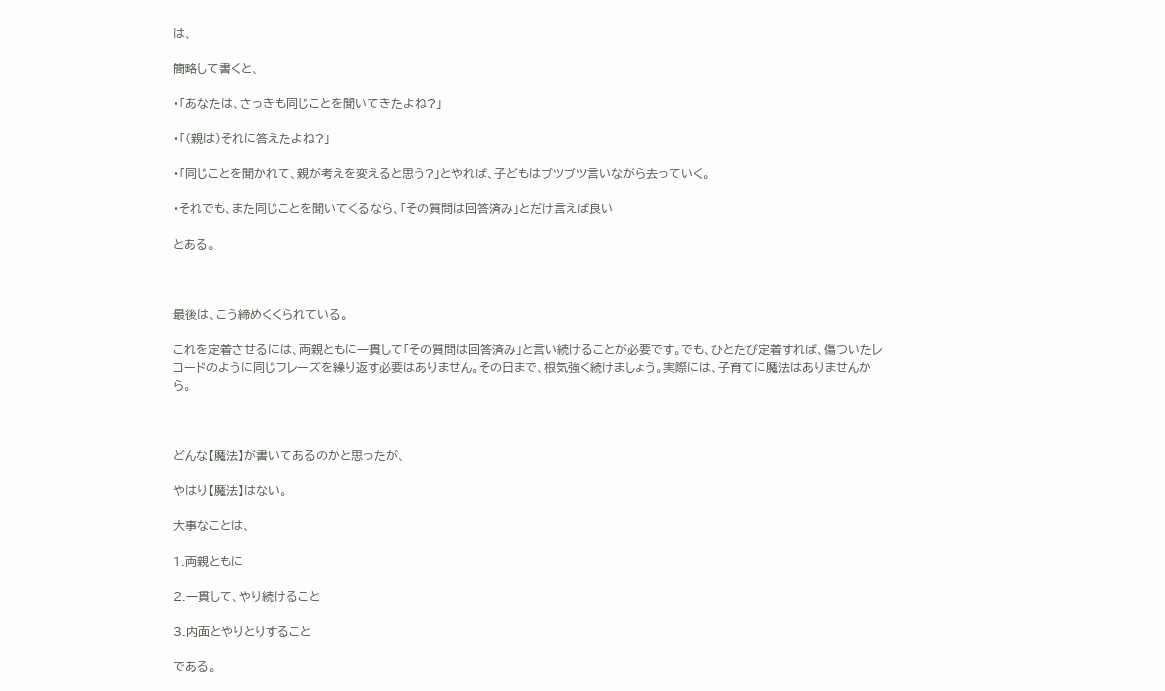は、

簡略して書くと、

・「あなたは、さっきも同じことを聞いてきたよね?」

・「(親は)それに答えたよね?」

・「同じことを聞かれて、親が考えを変えると思う?」とやれば、子どもはブツブツ言いながら去っていく。

・それでも、また同じことを聞いてくるなら、「その質問は回答済み」とだけ言えば良い

とある。



最後は、こう締めくくられている。

これを定着させるには、両親ともに一貫して「その質問は回答済み」と言い続けることが必要です。でも、ひとたび定着すれば、傷ついたレコードのように同じフレーズを繰り返す必要はありません。その日まで、根気強く続けましょう。実際には、子育てに魔法はありませんから。



どんな【魔法】が書いてあるのかと思ったが、

やはり【魔法】はない。

大事なことは、

1.両親ともに

2.一貫して、やり続けること

3.内面とやりとりすること

である。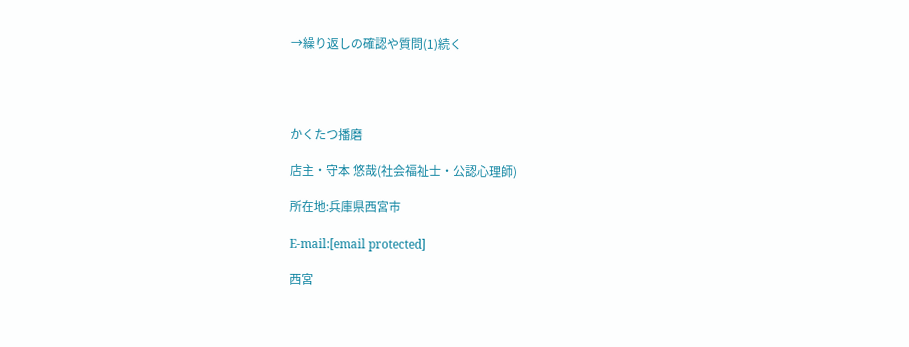→繰り返しの確認や質問(1)続く




かくたつ播磨

店主・守本 悠哉(社会福祉士・公認心理師)

所在地:兵庫県西宮市

E-mail:[email protected]

西宮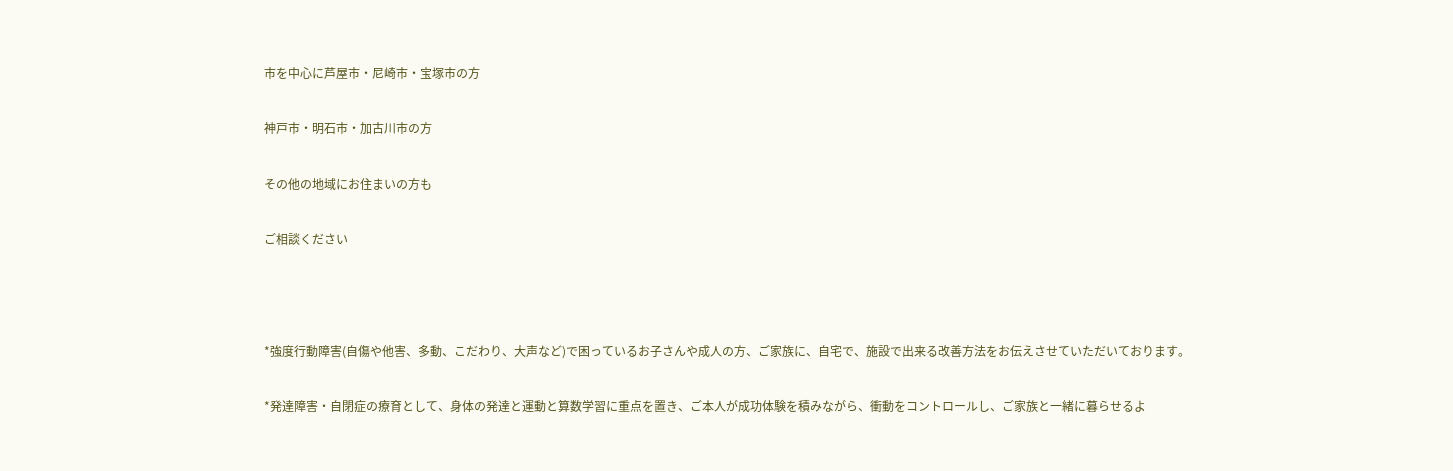市を中心に芦屋市・尼崎市・宝塚市の方

神戸市・明石市・加古川市の方

その他の地域にお住まいの方も

ご相談ください



*強度行動障害(自傷や他害、多動、こだわり、大声など)で困っているお子さんや成人の方、ご家族に、自宅で、施設で出来る改善方法をお伝えさせていただいております。

*発達障害・自閉症の療育として、身体の発達と運動と算数学習に重点を置き、ご本人が成功体験を積みながら、衝動をコントロールし、ご家族と一緒に暮らせるよ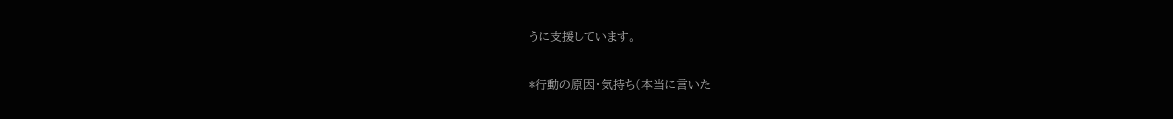うに支援しています。

*行動の原因・気持ち(本当に言いた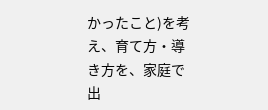かったこと)を考え、育て方・導き方を、家庭で出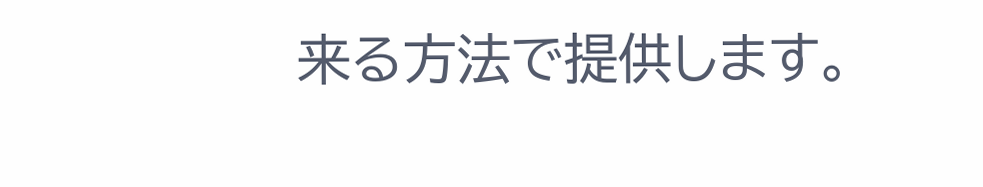来る方法で提供します。